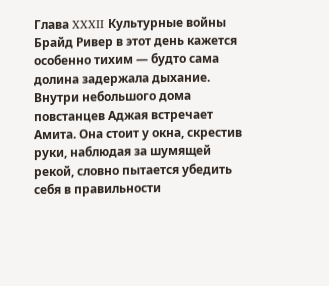Глава XXXII Культурные войны
Брайд Ривер в этот день кажется особенно тихим — будто сама долина задержала дыхание.
Внутри небольшого дома повстанцев Аджая встречает Амита. Она стоит у окна, скрестив руки, наблюдая за шумящей рекой, словно пытается убедить себя в правильности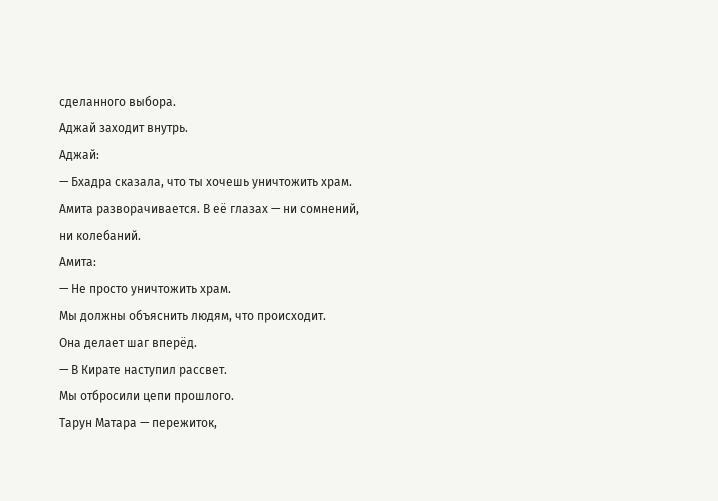сделанного выбора.
Аджай заходит внутрь.
Аджай:
— Бхадра сказала, что ты хочешь уничтожить храм.
Амита разворачивается. В её глазах — ни сомнений, ни колебаний.
Амита:
— Не просто уничтожить храм.
Мы должны объяснить людям, что происходит.
Она делает шаг вперёд.
— В Кирате наступил рассвет.
Мы отбросили цепи прошлого.
Тарун Матара — пережиток,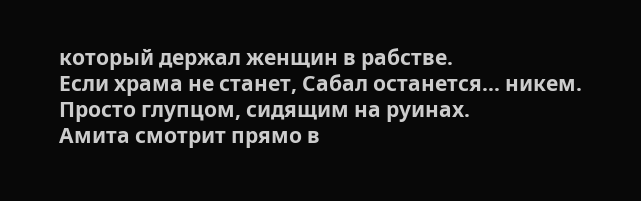который держал женщин в рабстве.
Если храма не станет, Сабал останется... никем.
Просто глупцом, сидящим на руинах.
Амита смотрит прямо в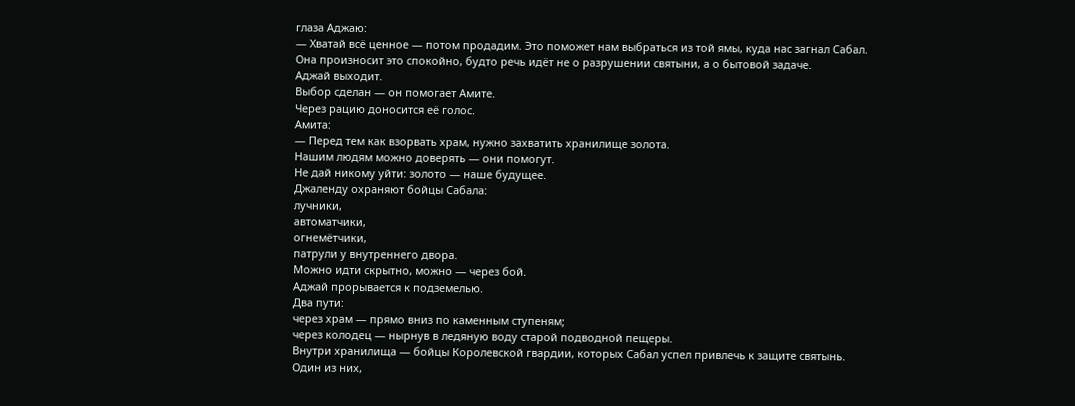глаза Аджаю:
— Хватай всё ценное — потом продадим. Это поможет нам выбраться из той ямы, куда нас загнал Сабал.
Она произносит это спокойно, будто речь идёт не о разрушении святыни, а о бытовой задаче.
Аджай выходит.
Выбор сделан — он помогает Амите.
Через рацию доносится её голос.
Амита:
— Перед тем как взорвать храм, нужно захватить хранилище золота.
Нашим людям можно доверять — они помогут.
Не дай никому уйти: золото — наше будущее.
Джаленду охраняют бойцы Сабала:
лучники,
автоматчики,
огнемётчики,
патрули у внутреннего двора.
Можно идти скрытно, можно — через бой.
Аджай прорывается к подземелью.
Два пути:
через храм — прямо вниз по каменным ступеням;
через колодец — нырнув в ледяную воду старой подводной пещеры.
Внутри хранилища — бойцы Королевской гвардии, которых Сабал успел привлечь к защите святынь.
Один из них,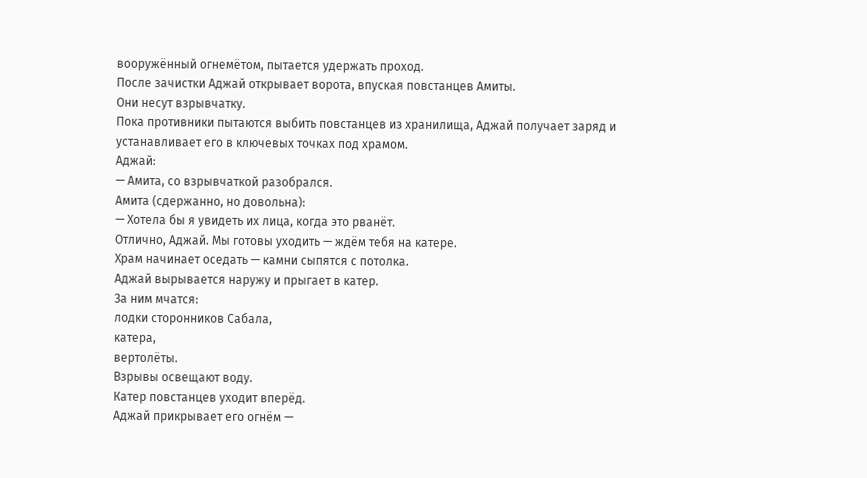вооружённый огнемётом, пытается удержать проход.
После зачистки Аджай открывает ворота, впуская повстанцев Амиты.
Они несут взрывчатку.
Пока противники пытаются выбить повстанцев из хранилища, Аджай получает заряд и устанавливает его в ключевых точках под храмом.
Аджай:
— Амита, со взрывчаткой разобрался.
Амита (сдержанно, но довольна):
— Хотела бы я увидеть их лица, когда это рванёт.
Отлично, Аджай. Мы готовы уходить — ждём тебя на катере.
Храм начинает оседать — камни сыпятся с потолка.
Аджай вырывается наружу и прыгает в катер.
За ним мчатся:
лодки сторонников Сабала,
катера,
вертолёты.
Взрывы освещают воду.
Катер повстанцев уходит вперёд.
Аджай прикрывает его огнём —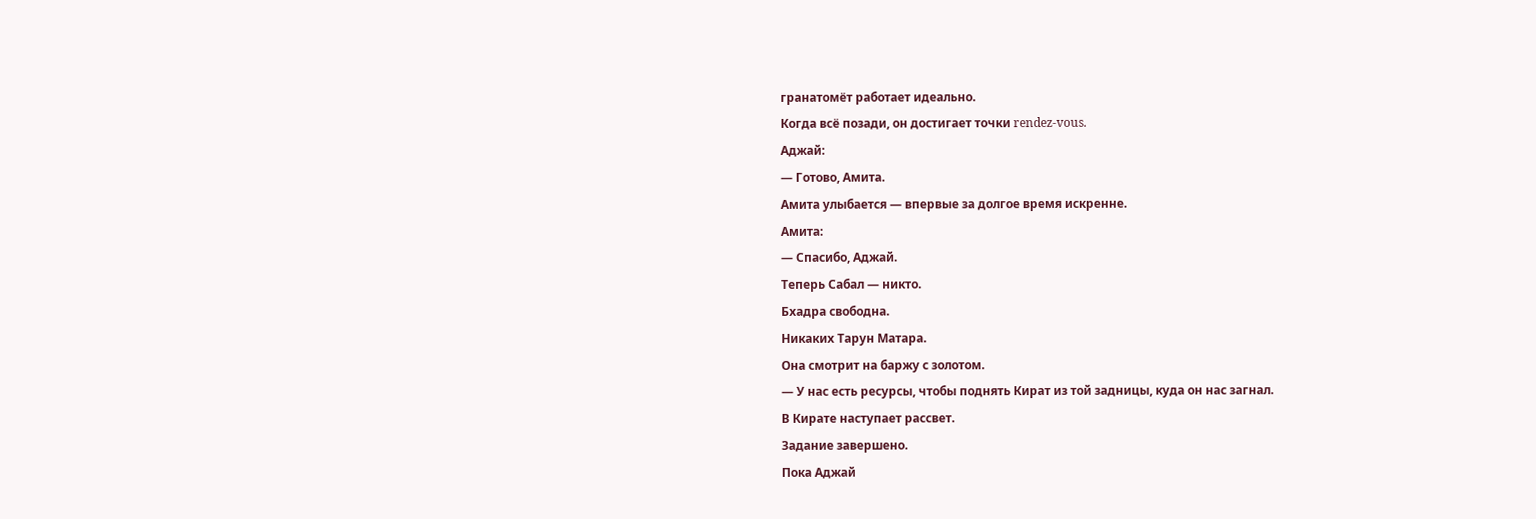гранатомёт работает идеально.
Когда всё позади, он достигает точки rendez-vous.
Аджай:
— Готово, Амита.
Амита улыбается — впервые за долгое время искренне.
Амита:
— Спасибо, Аджай.
Теперь Сабал — никто.
Бхадра свободна.
Никаких Тарун Матара.
Она смотрит на баржу с золотом.
— У нас есть ресурсы, чтобы поднять Кират из той задницы, куда он нас загнал.
В Кирате наступает рассвет.
Задание завершено.
Пока Аджай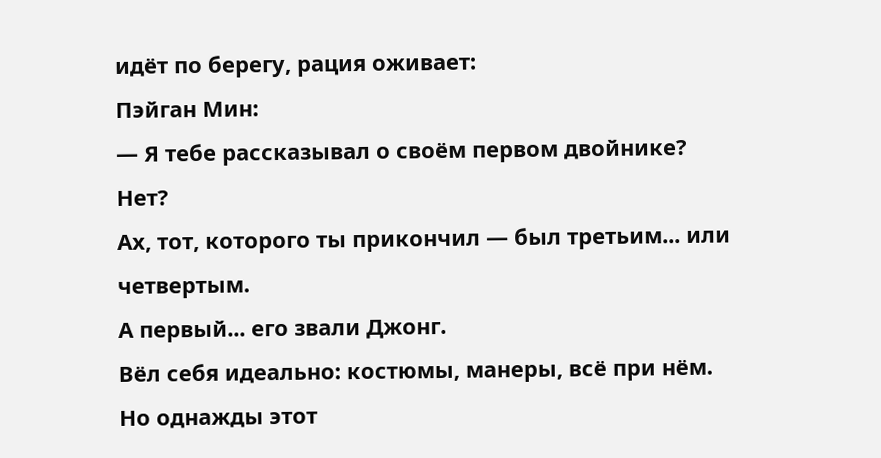идёт по берегу, рация оживает:
Пэйган Мин:
— Я тебе рассказывал о своём первом двойнике?
Нет?
Ах, тот, которого ты прикончил — был третьим... или четвертым.
А первый... его звали Джонг.
Вёл себя идеально: костюмы, манеры, всё при нём.
Но однажды этот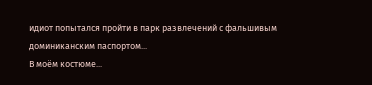идиот попытался пройти в парк развлечений с фальшивым доминиканским паспортом...
В моём костюме...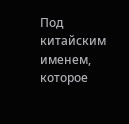Под китайским именем, которое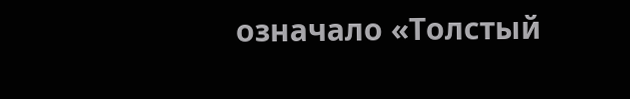означало «Толстый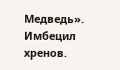Медведь».
Имбецил хренов.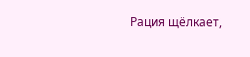Рация щёлкает,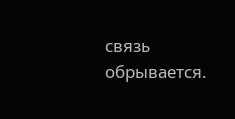связь обрывается.